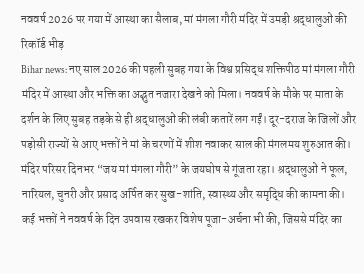नववर्ष 2026 पर गया में आस्था का सैलाब, मां मंगला गौरी मंदिर में उमड़ी श्रद्धालुओं की रिकॉर्ड भीड़
Bihar news: नए साल 2026 की पहली सुबह गया के विश्व प्रसिद्ध शक्तिपीठ मां मंगला गौरी मंदिर में आस्था और भक्ति का अद्भुत नजारा देखने को मिला। नववर्ष के मौके पर माता के दर्शन के लिए सुबह तड़के से ही श्रद्धालुओं की लंबी कतारें लग गईं। दूर-दराज के जिलों और पड़ोसी राज्यों से आए भक्तों ने मां के चरणों में शीश नवाकर साल की मंगलमय शुरुआत की।
मंदिर परिसर दिनभर “जय मां मंगला गौरी” के जयघोष से गूंजता रहा। श्रद्धालुओं ने फूल, नारियल, चुनरी और प्रसाद अर्पित कर सुख-शांति, स्वास्थ्य और समृद्धि की कामना की। कई भक्तों ने नववर्ष के दिन उपवास रखकर विशेष पूजा-अर्चना भी की, जिससे मंदिर का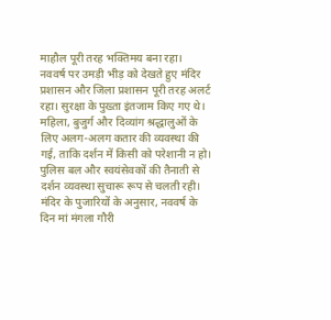माहौल पूरी तरह भक्तिमय बना रहा।
नववर्ष पर उमड़ी भीड़ को देखते हुए मंदिर प्रशासन और जिला प्रशासन पूरी तरह अलर्ट रहा। सुरक्षा के पुख्ता इंतजाम किए गए थे। महिला, बुजुर्ग और दिव्यांग श्रद्धालुओं के लिए अलग-अलग कतार की व्यवस्था की गई, ताकि दर्शन में किसी को परेशानी न हो। पुलिस बल और स्वयंसेवकों की तैनाती से दर्शन व्यवस्था सुचारू रूप से चलती रही।
मंदिर के पुजारियों के अनुसार, नववर्ष के दिन मां मंगला गौरी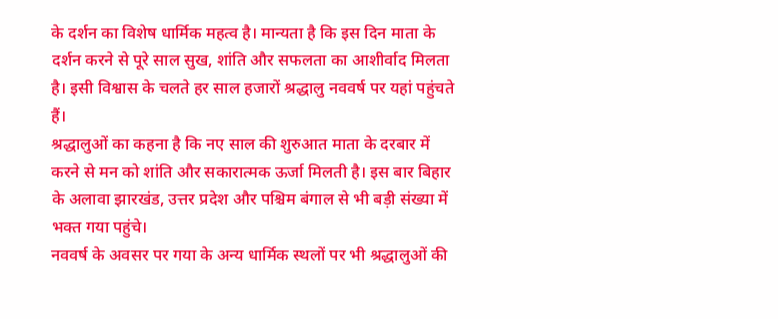के दर्शन का विशेष धार्मिक महत्व है। मान्यता है कि इस दिन माता के दर्शन करने से पूरे साल सुख, शांति और सफलता का आशीर्वाद मिलता है। इसी विश्वास के चलते हर साल हजारों श्रद्धालु नववर्ष पर यहां पहुंचते हैं।
श्रद्धालुओं का कहना है कि नए साल की शुरुआत माता के दरबार में करने से मन को शांति और सकारात्मक ऊर्जा मिलती है। इस बार बिहार के अलावा झारखंड, उत्तर प्रदेश और पश्चिम बंगाल से भी बड़ी संख्या में भक्त गया पहुंचे।
नववर्ष के अवसर पर गया के अन्य धार्मिक स्थलों पर भी श्रद्धालुओं की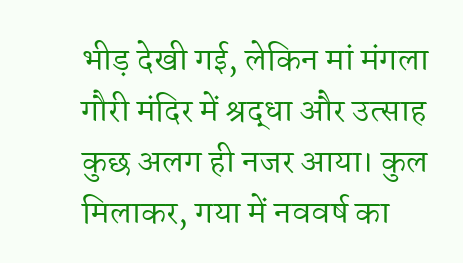भीड़ देखी गई, लेकिन मां मंगला गौरी मंदिर में श्रद्धा और उत्साह कुछ अलग ही नजर आया। कुल मिलाकर, गया में नववर्ष का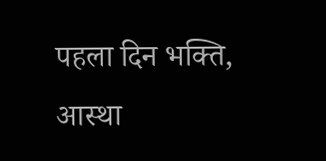पहला दिन भक्ति, आस्था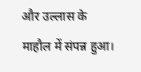और उल्लास के माहौल में संपन्न हुआ।